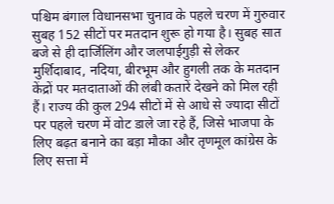पश्चिम बंगाल विधानसभा चुनाव के पहले चरण में गुरुवार सुबह 152 सीटों पर मतदान शुरू हो गया है। सुबह सात बजे से ही दार्जिलिंग और जलपाईगुड़ी से लेकर मुर्शिदाबाद, नदिया, बीरभूम और हुगली तक के मतदान केंद्रों पर मतदाताओं की लंबी कतारें देखने को मिल रही हैं। राज्य की कुल 294 सीटों में से आधे से ज्यादा सीटों पर पहले चरण में वोट डाले जा रहे हैं, जिसे भाजपा के लिए बढ़त बनाने का बड़ा मौका और तृणमूल कांग्रेस के लिए सत्ता में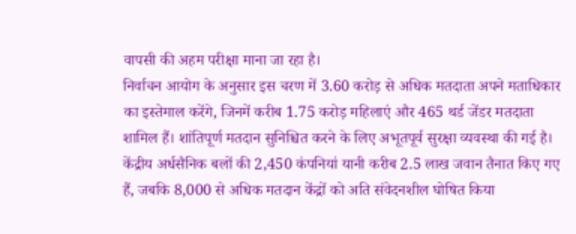वापसी की अहम परीक्षा माना जा रहा है।
निर्वाचन आयोग के अनुसार इस चरण में 3.60 करोड़ से अधिक मतदाता अपने मताधिकार का इस्तेमाल करेंगे, जिनमें करीब 1.75 करोड़ महिलाएं और 465 थर्ड जेंडर मतदाता शामिल हैं। शांतिपूर्ण मतदान सुनिश्चित करने के लिए अभूतपूर्व सुरक्षा व्यवस्था की गई है। केंद्रीय अर्धसैनिक बलों की 2,450 कंपनियां यानी करीब 2.5 लाख जवान तैनात किए गए हैं, जबकि 8,000 से अधिक मतदान केंद्रों को अति संवेदनशील घोषित किया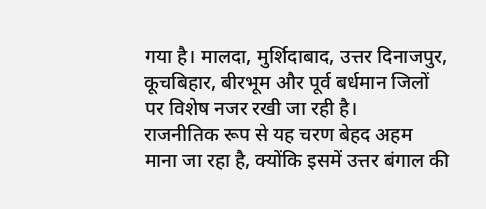गया है। मालदा, मुर्शिदाबाद, उत्तर दिनाजपुर, कूचबिहार, बीरभूम और पूर्व बर्धमान जिलों पर विशेष नजर रखी जा रही है।
राजनीतिक रूप से यह चरण बेहद अहम माना जा रहा है, क्योंकि इसमें उत्तर बंगाल की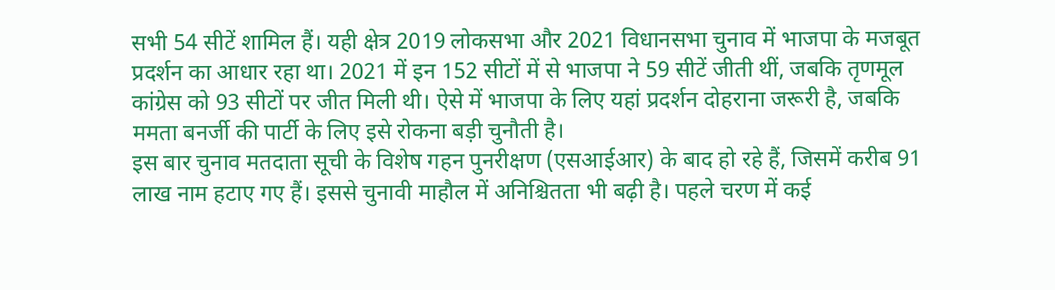सभी 54 सीटें शामिल हैं। यही क्षेत्र 2019 लोकसभा और 2021 विधानसभा चुनाव में भाजपा के मजबूत प्रदर्शन का आधार रहा था। 2021 में इन 152 सीटों में से भाजपा ने 59 सीटें जीती थीं, जबकि तृणमूल कांग्रेस को 93 सीटों पर जीत मिली थी। ऐसे में भाजपा के लिए यहां प्रदर्शन दोहराना जरूरी है, जबकि ममता बनर्जी की पार्टी के लिए इसे रोकना बड़ी चुनौती है।
इस बार चुनाव मतदाता सूची के विशेष गहन पुनरीक्षण (एसआईआर) के बाद हो रहे हैं, जिसमें करीब 91 लाख नाम हटाए गए हैं। इससे चुनावी माहौल में अनिश्चितता भी बढ़ी है। पहले चरण में कई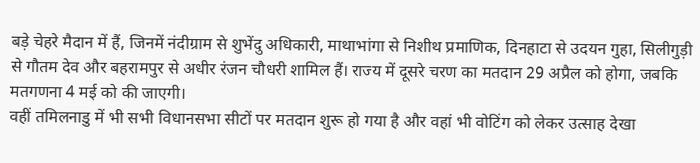बड़े चेहरे मैदान में हैं, जिनमें नंदीग्राम से शुभेंदु अधिकारी, माथाभांगा से निशीथ प्रमाणिक, दिनहाटा से उदयन गुहा, सिलीगुड़ी से गौतम देव और बहरामपुर से अधीर रंजन चौधरी शामिल हैं। राज्य में दूसरे चरण का मतदान 29 अप्रैल को होगा, जबकि मतगणना 4 मई को की जाएगी।
वहीं तमिलनाडु में भी सभी विधानसभा सीटों पर मतदान शुरू हो गया है और वहां भी वोटिंग को लेकर उत्साह देखा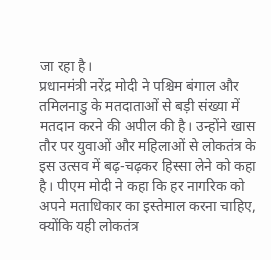जा रहा है।
प्रधानमंत्री नरेंद्र मोदी ने पश्चिम बंगाल और तमिलनाडु के मतदाताओं से बड़ी संख्या में मतदान करने की अपील की है। उन्होंने खास तौर पर युवाओं और महिलाओं से लोकतंत्र के इस उत्सव में बढ़-चढ़कर हिस्सा लेने को कहा है। पीएम मोदी ने कहा कि हर नागरिक को अपने मताधिकार का इस्तेमाल करना चाहिए, क्योंकि यही लोकतंत्र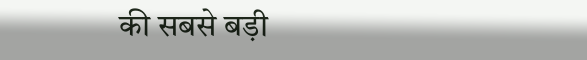की सबसे बड़ी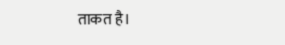ताकत है।